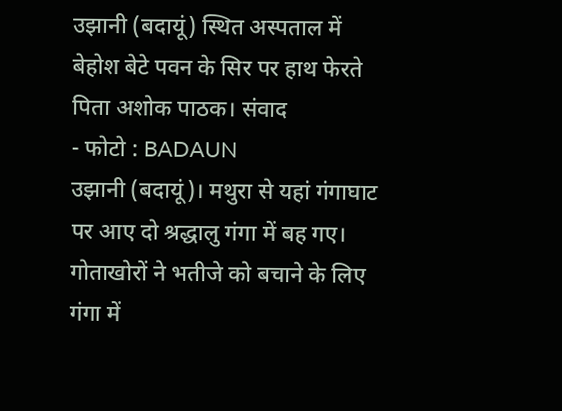उझानी (बदायूं) स्थित अस्पताल में बेहोश बेटे पवन के सिर पर हाथ फेरते पिता अशोक पाठक। संवाद
- फोटो : BADAUN
उझानी (बदायूं)। मथुरा से यहां गंगाघाट पर आए दो श्रद्धालु गंगा में बह गए। गोताखोरों ने भतीजे को बचाने के लिए गंगा में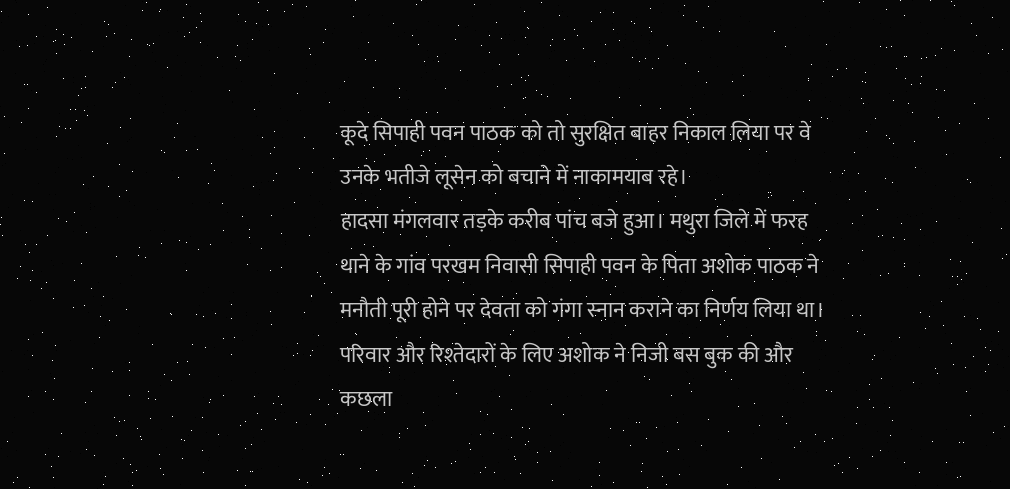कूदे सिपाही पवन पाठक को तो सुरक्षित बाहर निकाल लिया पर वे उनके भतीजे लूसेन को बचाने में नाकामयाब रहे।
हादसा मंगलवार तड़के करीब पांच बजे हुआ। मथुरा जिले में फरह थाने के गांव परखम निवासी सिपाही पवन के पिता अशोक पाठक ने मनौती पूरी होने पर देवता को गंगा स्नान कराने का निर्णय लिया था। परिवार और रिश्तेदारों के लिए अशोक ने निजी बस बुक की और कछला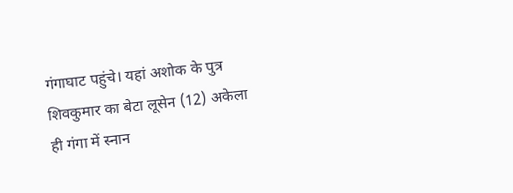गंगाघाट पहुंचे। यहां अशोक के पुत्र शिवकुमार का बेटा लूसेन (12) अकेला ही गंगा में स्नान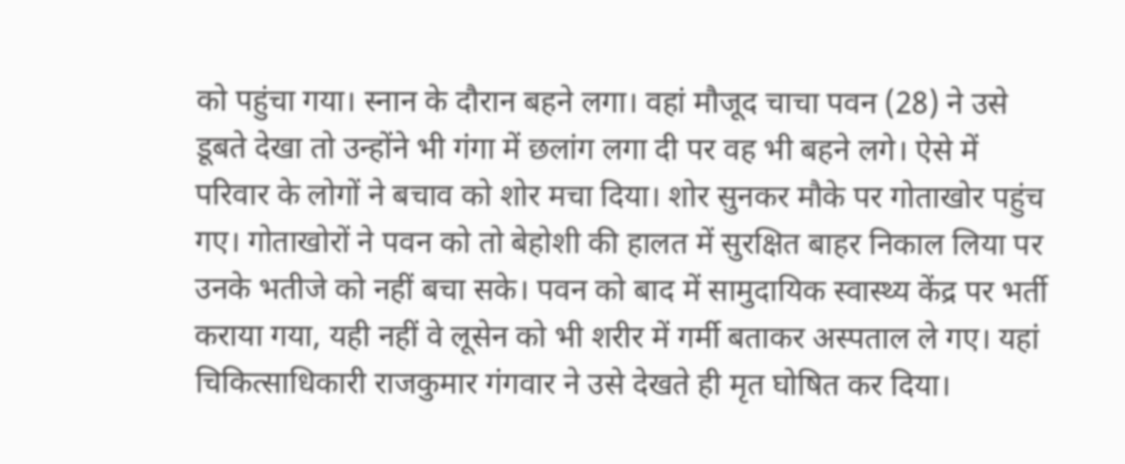को पहुंचा गया। स्नान के दौरान बहने लगा। वहां मौजूद चाचा पवन (28) ने उसे डूबते देखा तो उन्होंने भी गंगा में छलांग लगा दी पर वह भी बहने लगे। ऐसे में परिवार के लोगों ने बचाव को शोर मचा दिया। शोर सुनकर मौके पर गोताखोर पहुंच गए। गोताखोरों ने पवन को तो बेहोशी की हालत में सुरक्षित बाहर निकाल लिया पर उनके भतीजे को नहीं बचा सके। पवन को बाद में सामुदायिक स्वास्थ्य केंद्र पर भर्ती कराया गया, यही नहीं वे लूसेन को भी शरीर में गर्मी बताकर अस्पताल ले गए। यहां चिकित्साधिकारी राजकुमार गंगवार ने उसे देखते ही मृत घोषित कर दिया।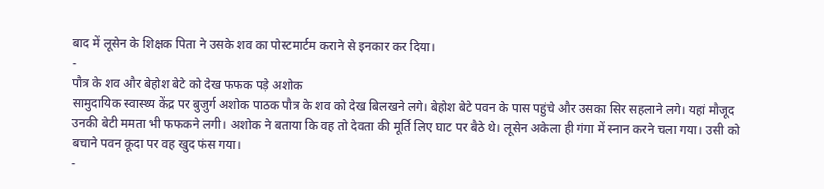बाद में लूसेन के शिक्षक पिता ने उसके शव का पोस्टमार्टम कराने से इनकार कर दिया।
-
पौत्र के शव और बेहोश बेटे को देख फफक पड़े अशोक
सामुदायिक स्वास्थ्य केंद्र पर बुजुर्ग अशोक पाठक पौत्र के शव को देख बिलखने लगे। बेहोश बेटे पवन के पास पहुंचे और उसका सिर सहलाने लगे। यहां मौजूद उनकी बेटी ममता भी फफकने लगी। अशोक ने बताया कि वह तो देवता की मूर्ति लिए घाट पर बैठे थे। लूसेन अकेला ही गंगा में स्नान करने चला गया। उसी को बचाने पवन कूदा पर वह खुद फंस गया।
-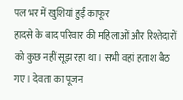पल भर में खुशियां हुईं काफूर
हादसे के बाद परिवार की महिलाओं और रिश्तेदारों को कुछ नहीं सूझ रहा था। सभी वहां हताश बैठ गए। देवता का पूजन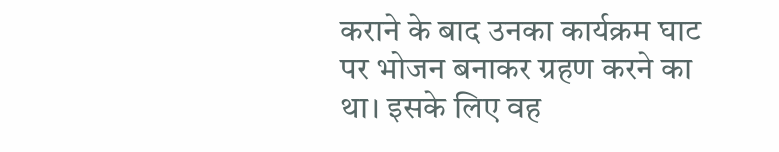कराने के बाद उनका कार्यक्रम घाट पर भोजन बनाकर ग्रहण करने का था। इसके लिए वह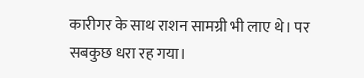कारीगर के साथ राशन सामग्री भी लाए थे। पर सबकुछ धरा रह गया।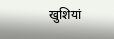खुशियां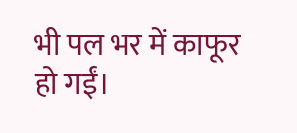भी पल भर में काफूर हो गईं।